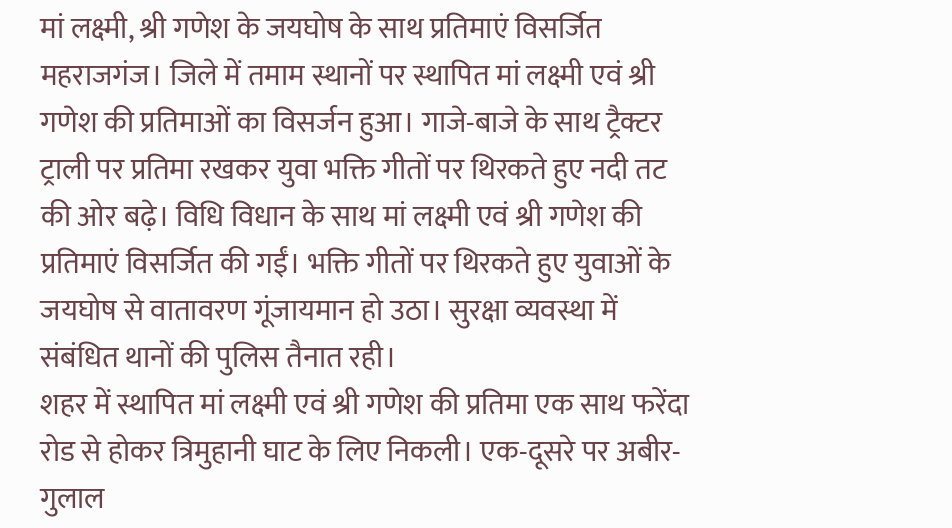मां लक्ष्मी, श्री गणेश के जयघोष के साथ प्रतिमाएं विसर्जित
महराजगंज। जिले में तमाम स्थानों पर स्थापित मां लक्ष्मी एवं श्री गणेश की प्रतिमाओं का विसर्जन हुआ। गाजे-बाजे के साथ ट्रैक्टर ट्राली पर प्रतिमा रखकर युवा भक्ति गीतों पर थिरकते हुए नदी तट की ओर बढ़े। विधि विधान के साथ मां लक्ष्मी एवं श्री गणेश की प्रतिमाएं विसर्जित की गईं। भक्ति गीतों पर थिरकते हुए युवाओं के जयघोष से वातावरण गूंजायमान हो उठा। सुरक्षा व्यवस्था में संबंधित थानों की पुलिस तैनात रही।
शहर में स्थापित मां लक्ष्मी एवं श्री गणेश की प्रतिमा एक साथ फरेंदा रोड से होकर त्रिमुहानी घाट के लिए निकली। एक-दूसरे पर अबीर-गुलाल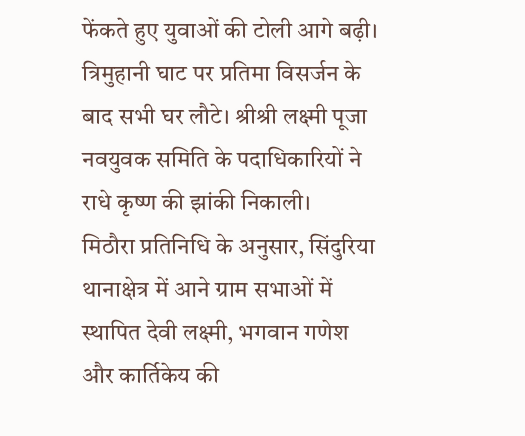फेंकते हुए युवाओं की टोली आगे बढ़ी। त्रिमुहानी घाट पर प्रतिमा विसर्जन के बाद सभी घर लौटे। श्रीश्री लक्ष्मी पूजा नवयुवक समिति के पदाधिकारियों ने राधे कृष्ण की झांकी निकाली।
मिठौरा प्रतिनिधि के अनुसार, सिंदुरिया थानाक्षेत्र में आने ग्राम सभाओं में स्थापित देवी लक्ष्मी, भगवान गणेश और कार्तिकेय की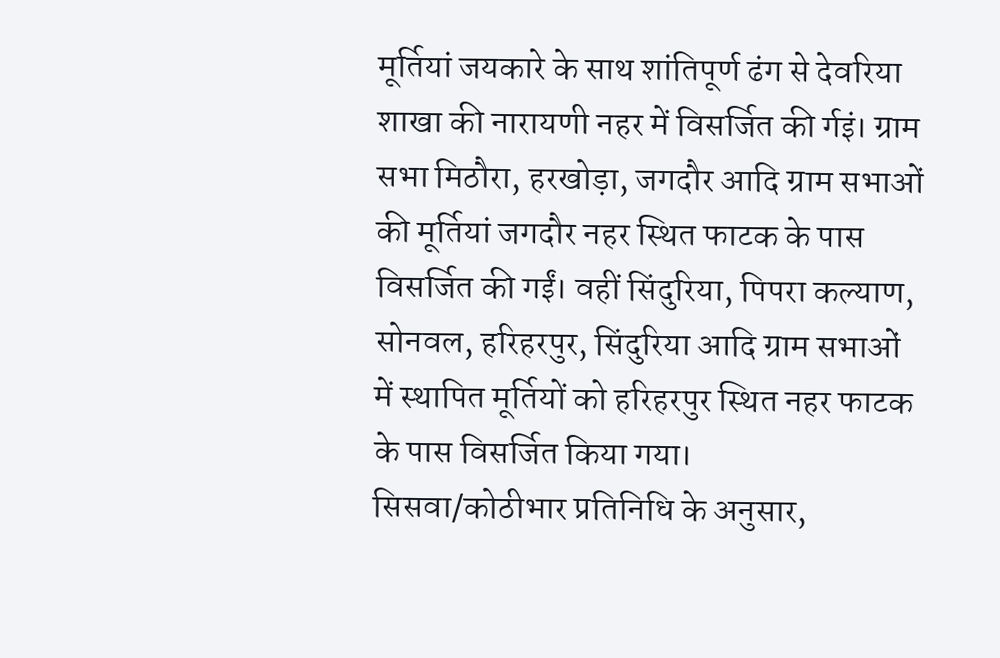मूर्तियां जयकारे के साथ शांतिपूर्ण ढंग से देवरिया शाखा की नारायणी नहर में विसर्जित की र्गइं। ग्राम सभा मिठौरा, हरखोड़ा, जगदौर आदि ग्राम सभाओं की मूर्तियां जगदौर नहर स्थित फाटक के पास विसर्जित की गईं। वहीं सिंदुरिया, पिपरा कल्याण, सोनवल, हरिहरपुर, सिंदुरिया आदि ग्राम सभाओं में स्थापित मूर्तियों को हरिहरपुर स्थित नहर फाटक के पास विसर्जित किया गया।
सिसवा/कोठीभार प्रतिनिधि के अनुसार,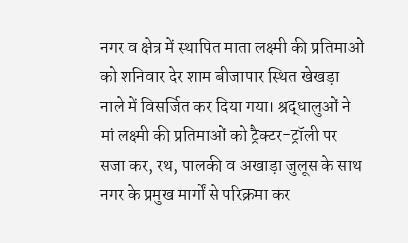नगर व क्षेत्र में स्थापित माता लक्ष्मी की प्रतिमाओं को शनिवार देर शाम बीजापार स्थित खेखड़ा नाले में विसर्जित कर दिया गया। श्रद्धालुओं ने मां लक्ष्मी की प्रतिमाओं को ट्रैक्टर-ट्रॉली पर सजा कर, रथ, पालकी व अखाड़ा जुलूस के साथ नगर के प्रमुख मार्गों से परिक्रमा कर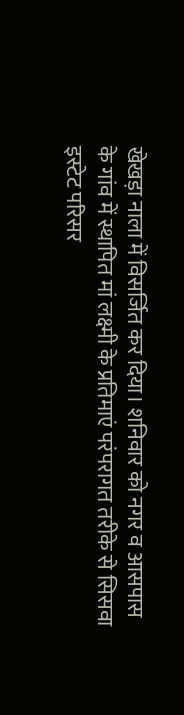खेखड़ा नाला में विसर्जित कर दिया। शनिवार को नगर व आसपास के गांव में स्थापित मां लक्ष्मी के प्रतिमाएं परंपरागत तरीके से सिसवा इस्टेट परिसर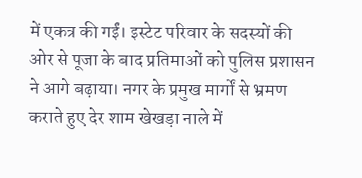में एकत्र की गईं। इस्टेट परिवार के सदस्यों की ओर से पूजा के बाद प्रतिमाओं को पुलिस प्रशासन ने आगे बढ़ाया। नगर के प्रमुख मार्गों से भ्रमण कराते हुए देर शाम खेखड़ा नाले में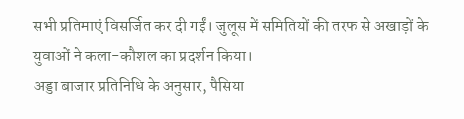सभी प्रतिमाएं विसर्जित कर दी गईं। जुलूस में समितियों की तरफ से अखाड़ों के युवाओं ने कला-कौशल का प्रदर्शन किया।
अड्डा बाजार प्रतिनिधि के अनुसार, पैसिया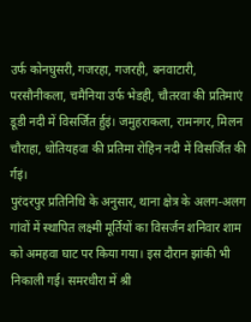उर्फ कोनघुसरी, गजरहा, गजरही, बनवाटारी, परसौनीकला, चमैनिया उर्फ भेडही, चौतरवा की प्रतिमाएं डूडी नदी में विसर्जित र्हुइं। जमुहराकला, रामनगर, मिलन चौराहा, धोतियहवा की प्रतिमा रोहिन नदी में विसर्जित की र्गइं।
पुरंदरपुर प्रतिनिधि के अनुसार, थाना क्षेत्र के अलग-अलग गांवों में स्थापित लक्ष्मी मूर्तियों का विसर्जन शनिवार शाम को अमहवा घाट पर किया गया। इस दौरान झांकी भी निकाली गई। समरधीरा में श्री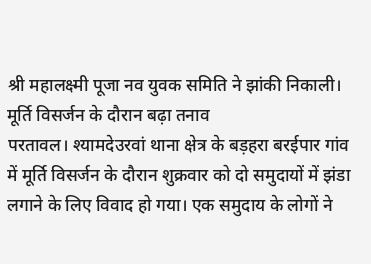श्री महालक्ष्मी पूजा नव युवक समिति ने झांकी निकाली।
मूर्ति विसर्जन के दौरान बढ़ा तनाव
परतावल। श्यामदेउरवां थाना क्षेत्र के बड़हरा बरईपार गांव में मूर्ति विसर्जन के दौरान शुक्रवार को दो समुदायों में झंडा लगाने के लिए विवाद हो गया। एक समुदाय के लोगों ने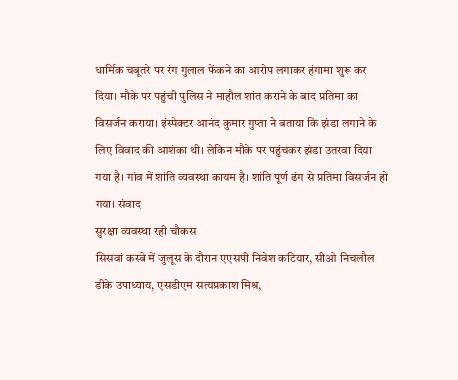धार्मिक चबूतरे पर रंग गुलाल फेंकने का आरोप लगाकर हंगामा शुरू कर दिया। मौके पर पहुंची पुलिस ने माहौल शांत कराने के बाद प्रतिमा का विसर्जन कराया। इंस्पेक्टर आनंद कुमार गुप्ता ने बताया कि झंडा लगाने के लिए विवाद की आशंका थी। लेकिन मौके पर पहुंचकर झंडा उतरवा दिया गया है। गांव में शांति व्यवस्था कायम है। शांति पूर्ण ढंग से प्रतिमा विसर्जन हो गया। संवाद
सुरक्षा व्यवस्था रही चौकस
सिसवां कस्बे में जुलूस के दौरान एएसपी निवेश कटियार, सीओ निचलौल डीके उपाध्याय, एसडीएम सत्यप्रकाश मिश्र,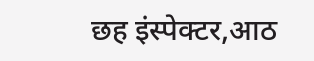छह इंस्पेक्टर,आठ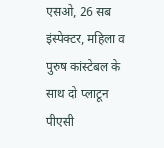एसओ, 26 सब इंस्पेक्टर, महिला व पुरुष कांस्टेबल के साथ दो प्लाटून पीएसी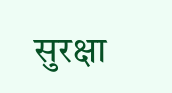सुरक्षा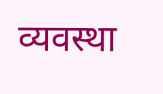व्यवस्था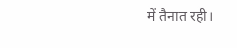में तैनात रही।